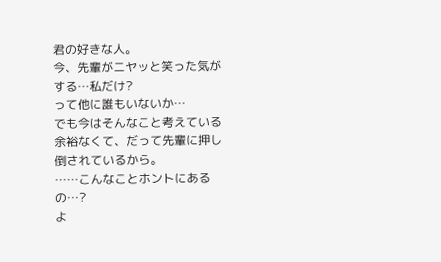君の好きな人。
今、先輩がニヤッと笑った気がする…私だけ?
って他に誰もいないか…
でも今はそんなこと考えている余裕なくて、だって先輩に押し倒されているから。
……こんなことホントにあるの…?
よ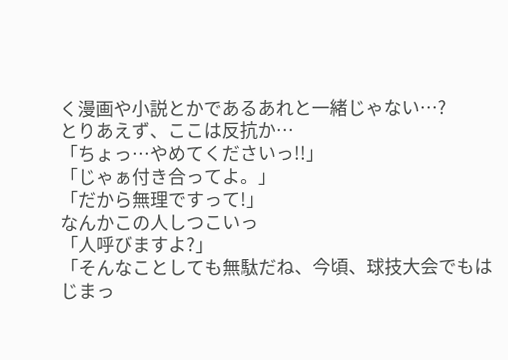く漫画や小説とかであるあれと一緒じゃない…?
とりあえず、ここは反抗か…
「ちょっ…やめてくださいっ!!」
「じゃぁ付き合ってよ。」
「だから無理ですって!」
なんかこの人しつこいっ
「人呼びますよ?」
「そんなことしても無駄だね、今頃、球技大会でもはじまっ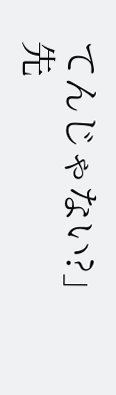てんじゃない?」
先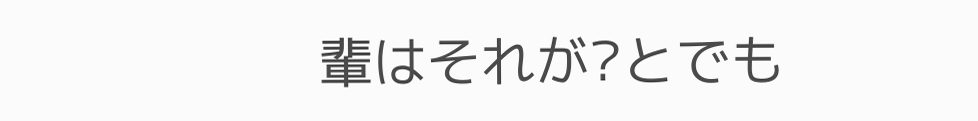輩はそれが?とでも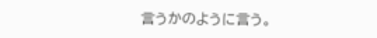言うかのように言う。